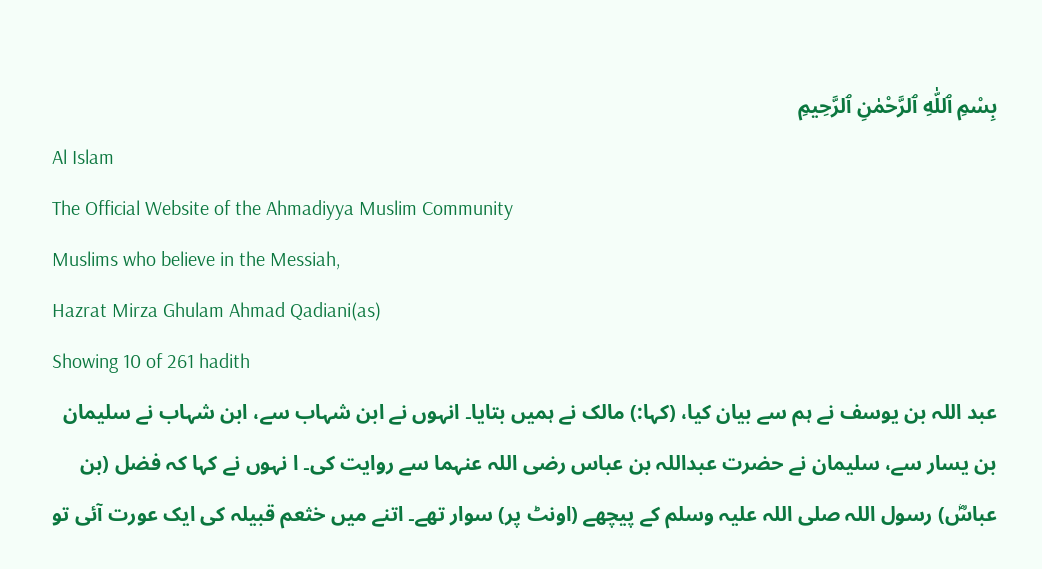بِسْمِ ٱللّٰهِ ٱلرَّحْمٰنِ ٱلرَّحِيمِ
Al Islam
The Official Website of the Ahmadiyya Muslim Community
Muslims who believe in the Messiah,
Hazrat Mirza Ghulam Ahmad Qadiani(as)
Showing 10 of 261 hadith
عبد اللہ بن یوسف نے ہم سے بیان کیا، (کہا:) مالک نے ہمیں بتایا۔ انہوں نے ابن شہاب سے، ابن شہاب نے سلیمان بن یسار سے، سلیمان نے حضرت عبداللہ بن عباس رضی اللہ عنہما سے روایت کی۔ ا نہوں نے کہا کہ فضل (بن عباسؓ) رسول اللہ صلی اللہ علیہ وسلم کے پیچھے (اونٹ پر) سوار تھے۔ اتنے میں خثعم قبیلہ کی ایک عورت آئی تو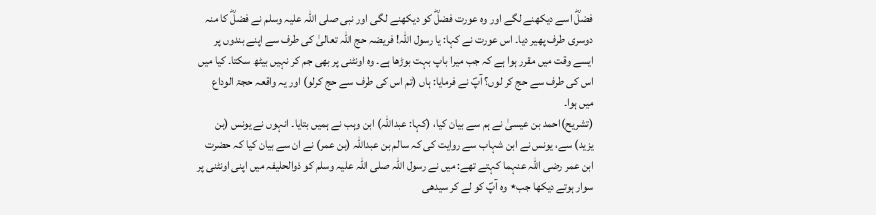فضلؓ اسے دیکھنے لگے اور وہ عورت فضلؓ کو دیکھنے لگی اور نبی صلی اللہ علیہ وسلم نے فضلؓ کا منہ دوسری طرف پھیر دیا۔ اس عورت نے کہا: یا رسول اللہ! فریضہ حج اللہ تعالیٰ کی طرف سے اپنے بندوں پر ایسے وقت میں مقرر ہوا ہے کہ جب میرا باپ بہت بوڑھا ہے۔ وہ اونٹنی پر بھی جم کر نہیں بیٹھ سکتا۔ کیا میں اس کی طرف سے حج کر لوں؟ آپؐ نے فرمایا: ہاں (تم اس کی طرف سے حج کرلو) اور یہ واقعہ حجۃ الوداع میں ہوا۔
(تشریح)احمد بن عیسیٰ نے ہم سے بیان کیا، (کہا: عبداللہ) ابن وہب نے ہمیں بتایا۔ انہوں نے یونس (بن یزید) سے، یونس نے ابن شہاب سے روایت کی کہ سالم بن عبداللہ (بن عمر) نے ان سے بیان کیا کہ حضرت ابن عمر رضی اللہ عنہما کہتے تھے: میں نے رسول اللہ صلی اللہ علیہ وسلم کو ذوالحلیفہ میں اپنی اونٹنی پر سوار ہوتے دیکھا جب٭ وہ آپؐ کو لے کر سیدھی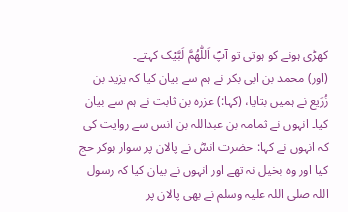کھڑی ہونے کو ہوتی تو آپؐ اَللّٰھُمَّ لَبَّیْک کہتے۔
(اور) محمد بن ابی بکر نے ہم سے بیان کیا کہ یزید بن زُرَیع نے ہمیں بتایا، (کہا:) عزرہ بن ثابت نے ہم سے بیان کیا۔ انہوں نے ثمامہ بن عبداللہ بن انس سے روایت کی کہ انہوں نے کہا: حضرت انسؓ نے پالان پر سوار ہوکر حج کیا اور وہ بخیل نہ تھے اور انہوں نے بیان کیا کہ رسول اللہ صلی اللہ علیہ وسلم نے بھی پالان پر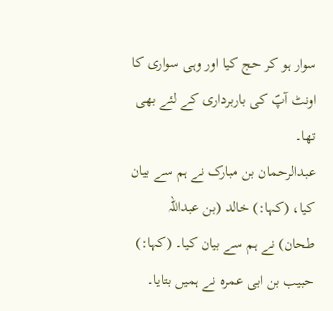سوار ہو کر حج کیا اور وہی سواری کا اونٹ آپؐ کی باربرداری کے لئے بھی تھا۔
عبدالرحمان بن مبارک نے ہم سے بیان کیا، (کہا:) خالد (بن عبداللہ طحان) نے ہم سے بیان کیا۔ (کہا:) حبیب بن ابی عمرہ نے ہمیں بتایا۔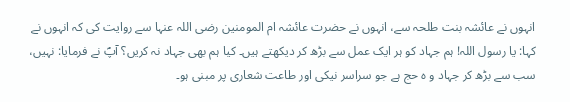انہوں نے عائشہ بنت طلحہ سے، انہوں نے حضرت عائشہ ام المومنین رضی اللہ عنہا سے روایت کی کہ انہوں نے کہا: یا رسول اللہ! ہم جہاد کو ہر ایک عمل سے بڑھ کر دیکھتے ہیں۔ کیا ہم بھی جہاد نہ کریں؟ آپؐ نے فرمایا: نہیں، سب سے بڑھ کر جہاد و ہ حج ہے جو سراسر نیکی اور طاعت شعاری پر مبنی ہو۔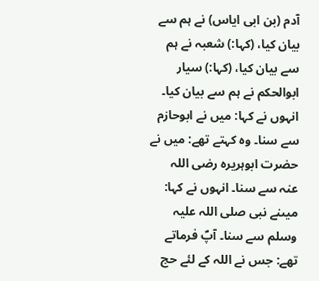آدم (بن ابی ایاس) نے ہم سے بیان کیا، (کہا:) شعبہ نے ہم سے بیان کیا، (کہا:) سیار ابوالحکم نے ہم سے بیان کیا۔ انہوں نے کہا: میں نے ابوحازم سے سنا۔ وہ کہتے تھے: میں نے حضرت ابوہریرہ رضی اللہ عنہ سے سنا۔ انہوں نے کہا: میںنے نبی صلی اللہ علیہ وسلم سے سنا۔ آپؐ فرماتے تھے: جس نے اللہ کے لئے حج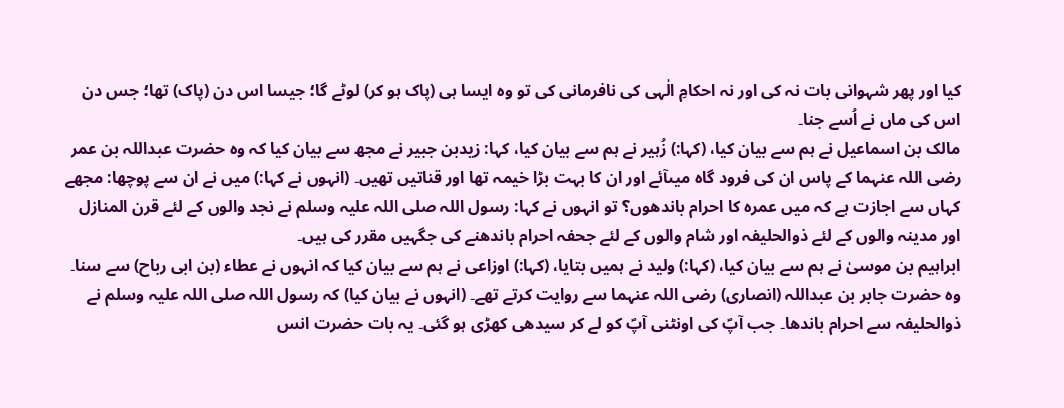کیا اور پھر شہوانی بات نہ کی اور نہ احکامِ الٰہی کی نافرمانی کی تو وہ ایسا ہی (پاک ہو کر) لوٹے گا؛ جیسا اس دن (پاک) تھا؛ جس دن اس کی ماں نے اُسے جنا۔
مالک بن اسماعیل نے ہم سے بیان کیا، (کہا:) زُہیر نے ہم سے بیان کیا، کہا: زیدبن جبیر نے مجھ سے بیان کیا کہ وہ حضرت عبداللہ بن عمر رضی اللہ عنہما کے پاس ان کی فرود گاہ میںآئے اور ان کا بہت بڑا خیمہ تھا اور قناتیں تھیں۔ (انہوں نے کہا:) میں نے ان سے پوچھا: مجھے کہاں سے اجازت ہے کہ میں عمرہ کا احرام باندھوں؟ تو انہوں نے کہا: رسول اللہ صلی اللہ علیہ وسلم نے نجد والوں کے لئے قرن المنازل اور مدینہ والوں کے لئے ذوالحلیفہ اور شام والوں کے لئے جحفہ احرام باندھنے کی جگہیں مقرر کی ہیں۔
ابراہیم بن موسیٰ نے ہم سے بیان کیا، (کہا:) ولید نے ہمیں بتایا، (کہا:) اوزاعی نے ہم سے بیان کیا کہ انہوں نے عطاء (بن ابی رباح) سے سنا۔ وہ حضرت جابر بن عبداللہ (انصاری) رضی اللہ عنہما سے روایت کرتے تھے۔ (انہوں نے بیان کیا) کہ رسول اللہ صلی اللہ علیہ وسلم نے ذوالحلیفہ سے احرام باندھا۔ جب آپؐ کی اونٹنی آپؐ کو لے کر سیدھی کھڑی ہو گئی۔ یہ بات حضرت انس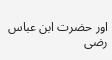اور حضرت ابن عباس رضی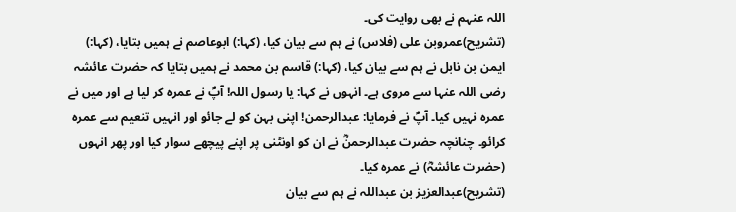اللہ عنہم نے بھی روایت کی۔
(تشریح)عمروبن علی (فلاس) نے ہم سے بیان کیا، (کہا:) ابوعاصم نے ہمیں بتایا، (کہا:) ایمن بن نابل نے ہم سے بیان کیا، (کہا:) قاسم بن محمد نے ہمیں بتایا کہ حضرت عائشہ رضی اللہ عنہا سے مروی ہے۔ انہوں نے کہا: یا رسول اللہ! آپؐ نے عمرہ کر لیا ہے اور میں نے عمرہ نہیں کیا۔ آپؐ نے فرمایا: عبدالرحمن! اپنی بہن کو لے جائو اور انہیں تنعیم سے عمرہ کرائو۔ چنانچہ حضرت عبدالرحمنؓ نے ان کو اونٹنی پر اپنے پیچھے سوار کیا اور پھر انہوں (حضرت عائشہؓ) نے عمرہ کیا۔
(تشریح)عبدالعزیز بن عبداللہ نے ہم سے بیان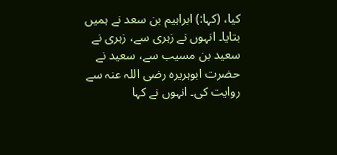کیا، (کہا:) ابراہیم بن سعد نے ہمیں بتایا۔ انہوں نے زہری سے، زہری نے سعید بن مسیب سے، سعید نے حضرت ابوہریرہ رضی اللہ عنہ سے روایت کی۔ انہوں نے کہا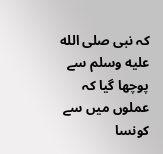کہ نبی صلى الله عليه وسلم سے پوچھا گیا کہ عملوں میں سے کونسا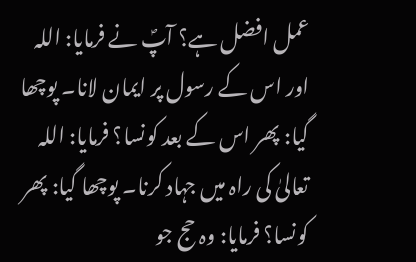عمل افضل ہے؟ آپؐ نے فرمایا: اللہ اور اس کے رسول پر ایمان لانا۔ پوچھا گیا: پھر اس کے بعد کونسا؟ فرمایا: اللہ تعالیٰ کی راہ میں جہاد کرنا۔ پوچھا گیا: پھر کونسا؟ فرمایا: وہ حج جو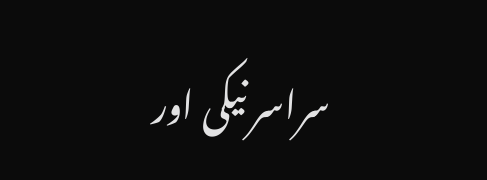سراسر نیکی اور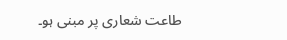طاعت شعاری پر مبنی ہو۔